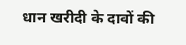धान खरीदी के दावों की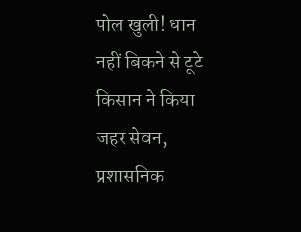पोल खुली! धान नहीं बिकने से टूटे किसान ने किया जहर सेवन, प्रशासनिक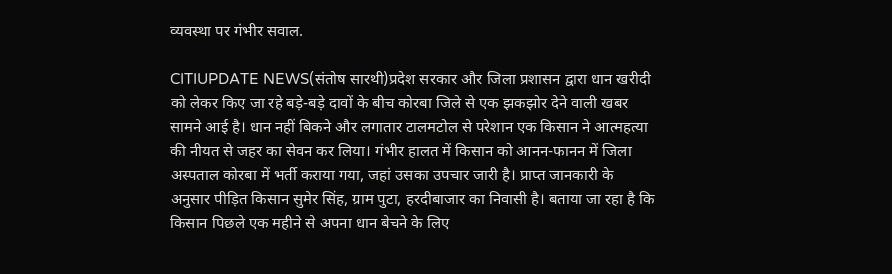व्यवस्था पर गंभीर सवाल.

CITIUPDATE NEWS(संतोष सारथी)प्रदेश सरकार और जिला प्रशासन द्वारा धान खरीदी को लेकर किए जा रहे बड़े-बड़े दावों के बीच कोरबा जिले से एक झकझोर देने वाली खबर सामने आई है। धान नहीं बिकने और लगातार टालमटोल से परेशान एक किसान ने आत्महत्या की नीयत से जहर का सेवन कर लिया। गंभीर हालत में किसान को आनन-फानन में जिला अस्पताल कोरबा में भर्ती कराया गया, जहां उसका उपचार जारी है। प्राप्त जानकारी के अनुसार पीड़ित किसान सुमेर सिंह, ग्राम पुटा, हरदीबाजार का निवासी है। बताया जा रहा है कि किसान पिछले एक महीने से अपना धान बेचने के लिए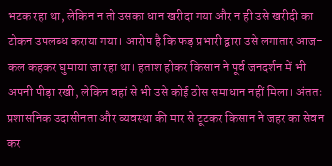भटक रहा था, लेकिन न तो उसका धान खरीदा गया और न ही उसे खरीदी का टोकन उपलब्ध कराया गया। आरोप है कि फड़ प्रभारी द्वारा उसे लगातार आज-कल कहकर घुमाया जा रहा था। हताश होकर किसान ने पूर्व जनदर्शन में भी अपनी पीड़ा रखी, लेकिन वहां से भी उसे कोई ठोस समाधान नहीं मिला। अंततः प्रशासनिक उदासीनता और व्यवस्था की मार से टूटकर किसान ने जहर का सेवन कर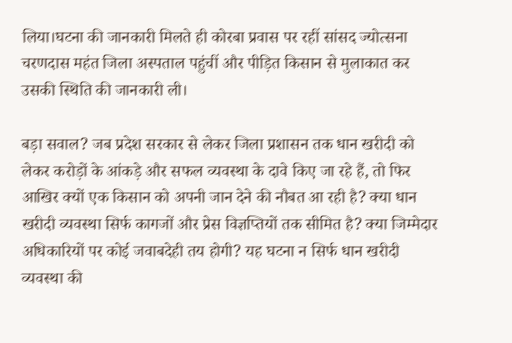लिया।घटना की जानकारी मिलते ही कोरबा प्रवास पर रहीं सांसद ज्योत्सना चरणदास महंत जिला अस्पताल पहुंचीं और पीड़ित किसान से मुलाकात कर उसकी स्थिति की जानकारी ली।

बड़ा सवाल? जब प्रदेश सरकार से लेकर जिला प्रशासन तक धान खरीदी को लेकर करोड़ों के आंकड़े और सफल व्यवस्था के दावे किए जा रहे हैं, तो फिर आखिर क्यों एक किसान को अपनी जान देने की नौबत आ रही है? क्या धान खरीदी व्यवस्था सिर्फ कागजों और प्रेस विज्ञप्तियों तक सीमित है? क्या जिम्मेदार अधिकारियों पर कोई जवाबदेही तय होगी? यह घटना न सिर्फ धान खरीदी व्यवस्था की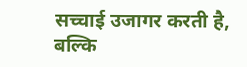सच्चाई उजागर करती है, बल्कि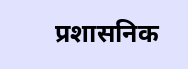प्रशासनिक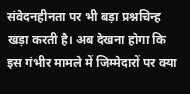संवेदनहीनता पर भी बड़ा प्रश्नचिन्ह खड़ा करती है। अब देखना होगा कि इस गंभीर मामले में जिम्मेदारों पर क्या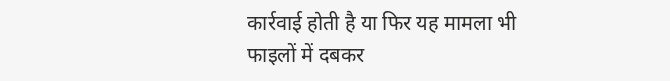कार्रवाई होती है या फिर यह मामला भी फाइलों में दबकर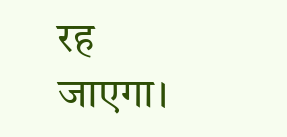रह जाएगा।